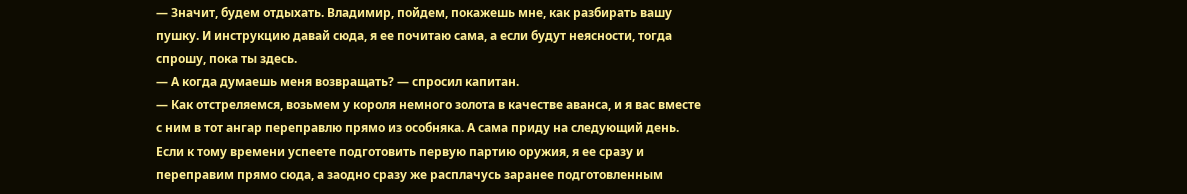— Значит, будем отдыхать. Владимир, пойдем, покажешь мне, как разбирать вашу пушку. И инструкцию давай сюда, я ее почитаю сама, а если будут неясности, тогда спрошу, пока ты здесь.
— А когда думаешь меня возвращать? — спросил капитан.
— Как отстреляемся, возьмем у короля немного золота в качестве аванса, и я вас вместе с ним в тот ангар переправлю прямо из особняка. А сама приду на следующий день. Если к тому времени успеете подготовить первую партию оружия, я ее сразу и переправим прямо сюда, а заодно сразу же расплачусь заранее подготовленным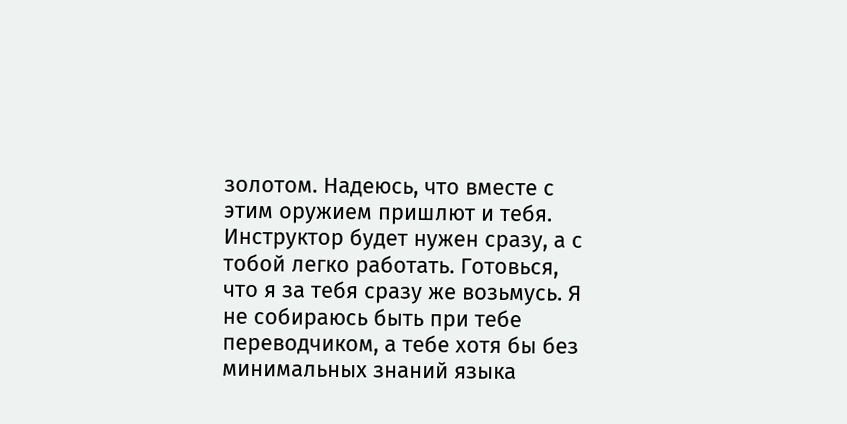золотом. Надеюсь, что вместе с этим оружием пришлют и тебя. Инструктор будет нужен сразу, а с тобой легко работать. Готовься, что я за тебя сразу же возьмусь. Я не собираюсь быть при тебе переводчиком, а тебе хотя бы без минимальных знаний языка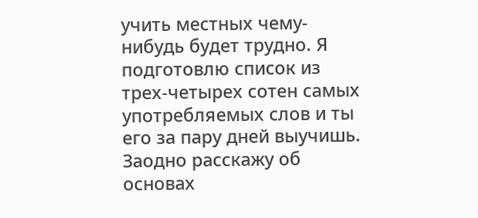учить местных чему-нибудь будет трудно. Я подготовлю список из трех-четырех сотен самых употребляемых слов и ты его за пару дней выучишь. Заодно расскажу об основах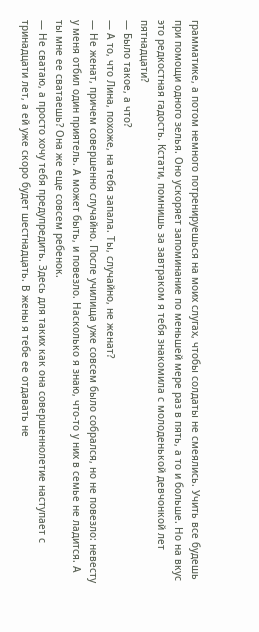грамматике, а потом немного потренируешься на моих слугах, чтобы солдаты не смеялись. Учить все будешь при помощи одного зелья. Оно ускоряет запоминание по меньшей мере раз в пять, а то и больше. Но на вкус это редкостная гадость. Кстати, помнишь за завтраком я тебя знакомила с молоденькой девчонкой лет пятнадцати?
— Было такое, а что?
— А то, что Лина, похоже, на тебя запала. Ты, случайно, не женат?
— Не женат, причем совершенно случайно. После училища уже совсем было собрался, но не повезло: невесту у меня отбил один приятель. А может быть, и повезло. Насколько я знаю, что-то у них в семье не ладится. А ты мне ее сватаешь? Она же еще совсем ребенок.
— Не сватаю, а просто хочу тебя предупредить. Здесь для таких как она совершеннолетие наступает с тринадцати лет, а ей уже скоро будет шестнадцать. В жены я тебе ее отдавать не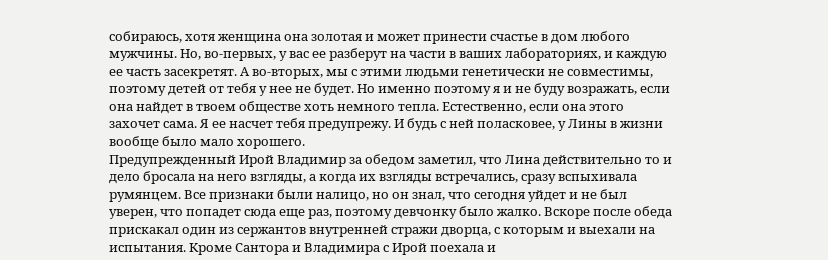собираюсь, хотя женщина она золотая и может принести счастье в дом любого мужчины. Но, во-первых, у вас ее разберут на части в ваших лабораториях, и каждую ее часть засекретят. А во-вторых, мы с этими людьми генетически не совместимы, поэтому детей от тебя у нее не будет. Но именно поэтому я и не буду возражать, если она найдет в твоем обществе хоть немного тепла. Естественно, если она этого захочет сама. Я ее насчет тебя предупрежу. И будь с ней поласковее, у Лины в жизни вообще было мало хорошего.
Предупрежденный Ирой Владимир за обедом заметил, что Лина действительно то и дело бросала на него взгляды, а когда их взгляды встречались, сразу вспыхивала румянцем. Все признаки были налицо, но он знал, что сегодня уйдет и не был уверен, что попадет сюда еще раз, поэтому девчонку было жалко. Вскоре после обеда прискакал один из сержантов внутренней стражи дворца, с которым и выехали на испытания. Кроме Сантора и Владимира с Ирой поехала и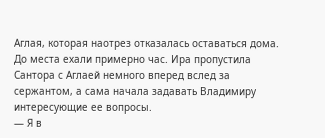Аглая, которая наотрез отказалась оставаться дома. До места ехали примерно час. Ира пропустила Сантора с Аглаей немного вперед вслед за сержантом, а сама начала задавать Владимиру интересующие ее вопросы.
— Я в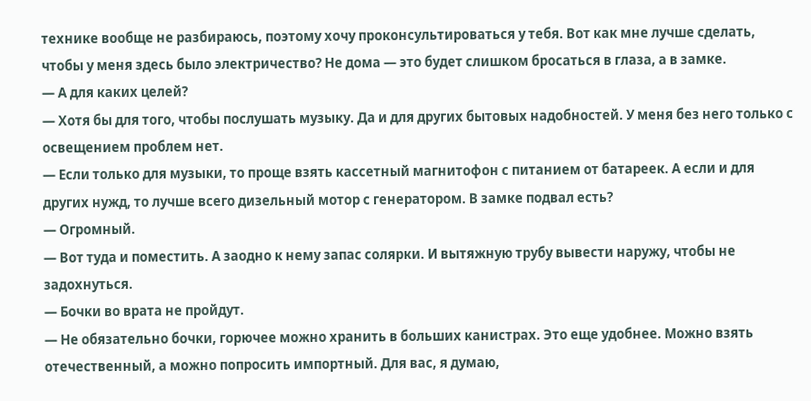технике вообще не разбираюсь, поэтому хочу проконсультироваться у тебя. Вот как мне лучше сделать, чтобы у меня здесь было электричество? Не дома — это будет слишком бросаться в глаза, а в замке.
— А для каких целей?
— Хотя бы для того, чтобы послушать музыку. Да и для других бытовых надобностей. У меня без него только с освещением проблем нет.
— Если только для музыки, то проще взять кассетный магнитофон с питанием от батареек. А если и для других нужд, то лучше всего дизельный мотор с генератором. В замке подвал есть?
— Огромный.
— Вот туда и поместить. А заодно к нему запас солярки. И вытяжную трубу вывести наружу, чтобы не задохнуться.
— Бочки во врата не пройдут.
— Не обязательно бочки, горючее можно хранить в больших канистрах. Это еще удобнее. Можно взять отечественный, а можно попросить импортный. Для вас, я думаю,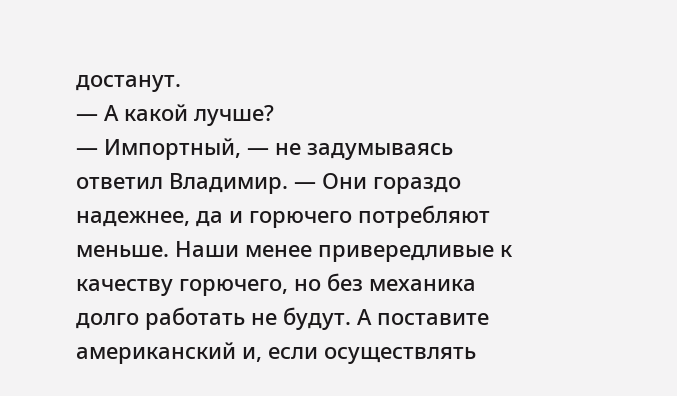достанут.
— А какой лучше?
— Импортный, — не задумываясь ответил Владимир. — Они гораздо надежнее, да и горючего потребляют меньше. Наши менее привередливые к качеству горючего, но без механика долго работать не будут. А поставите американский и, если осуществлять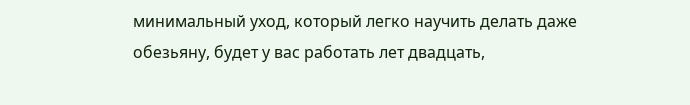минимальный уход, который легко научить делать даже обезьяну, будет у вас работать лет двадцать,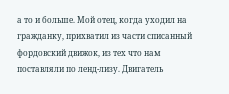а то и больше. Мой отец, когда уходил на гражданку, прихватил из части списанный фордовский движок, из тех что нам поставляли по ленд-лизу. Двигатель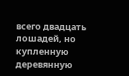всего двадцать лошадей, но купленную деревянную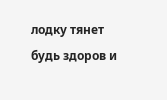лодку тянет будь здоров и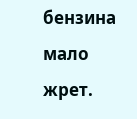бензина мало жрет.